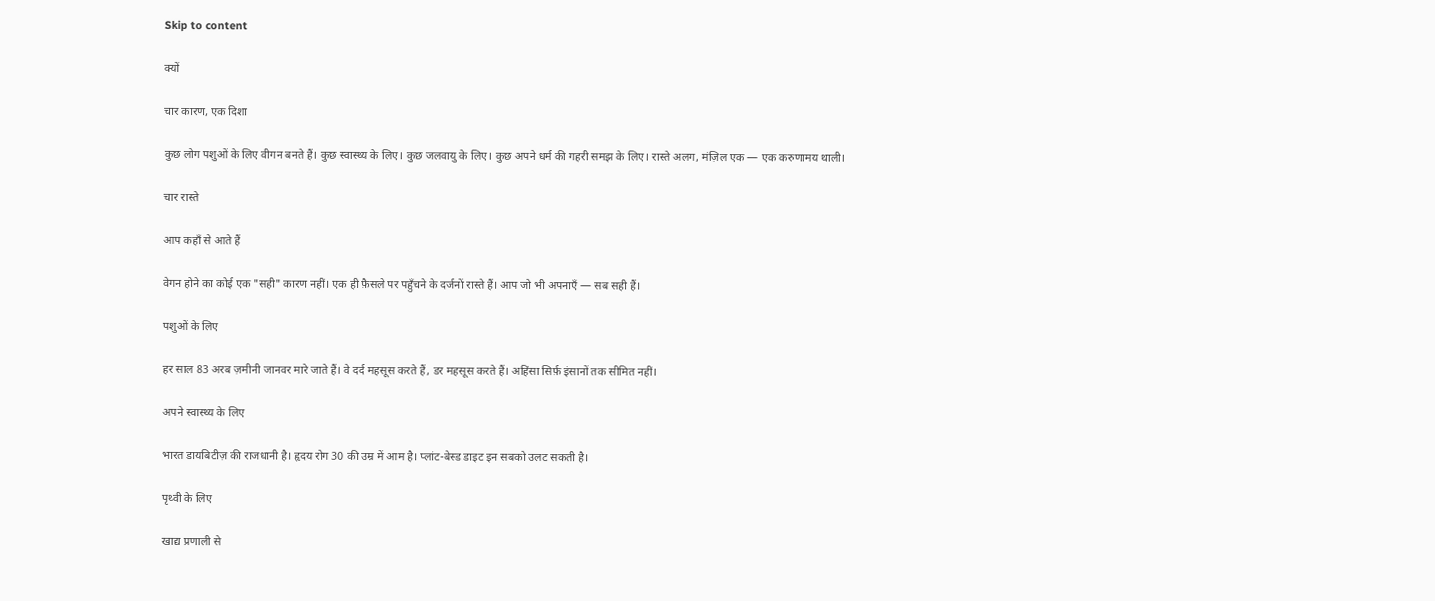Skip to content

क्यों

चार कारण, एक दिशा

कुछ लोग पशुओं के लिए वीगन बनते हैं। कुछ स्वास्थ्य के लिए। कुछ जलवायु के लिए। कुछ अपने धर्म की गहरी समझ के लिए। रास्ते अलग, मंज़िल एक — एक करुणामय थाली।

चार रास्ते

आप कहाँ से आते हैं

वेगन होने का कोई एक "सही" कारण नहीं। एक ही फ़ैसले पर पहुँचने के दर्जनों रास्ते हैं। आप जो भी अपनाएँ — सब सही हैं।

पशुओं के लिए

हर साल 83 अरब ज़मीनी जानवर मारे जाते हैं। वे दर्द महसूस करते हैं, डर महसूस करते हैं। अहिंसा सिर्फ़ इंसानों तक सीमित नहीं।

अपने स्वास्थ्य के लिए

भारत डायबिटीज़ की राजधानी है। हृदय रोग 30 की उम्र में आम है। प्लांट-बेस्ड डाइट इन सबको उलट सकती है।

पृथ्वी के लिए

खाद्य प्रणाली से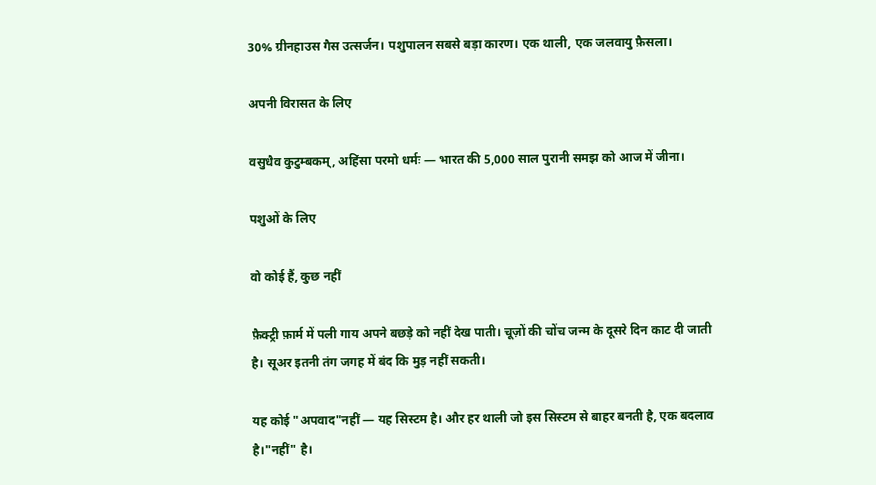30% ग्रीनहाउस गैस उत्सर्जन। पशुपालन सबसे बड़ा कारण। एक थाली, एक जलवायु फ़ैसला।

अपनी विरासत के लिए

वसुधैव कुटुम्बकम्, अहिंसा परमो धर्मः — भारत की 5,000 साल पुरानी समझ को आज में जीना।

पशुओं के लिए

वो कोई हैं, कुछ नहीं

फ़ैक्ट्री फ़ार्म में पली गाय अपने बछड़े को नहीं देख पाती। चूज़ों की चोंच जन्म के दूसरे दिन काट दी जाती है। सूअर इतनी तंग जगह में बंद कि मुड़ नहीं सकती।

यह कोई "अपवाद"नहीं — यह सिस्टम है। और हर थाली जो इस सिस्टम से बाहर बनती है, एक बदलाव है।"नहीं" है।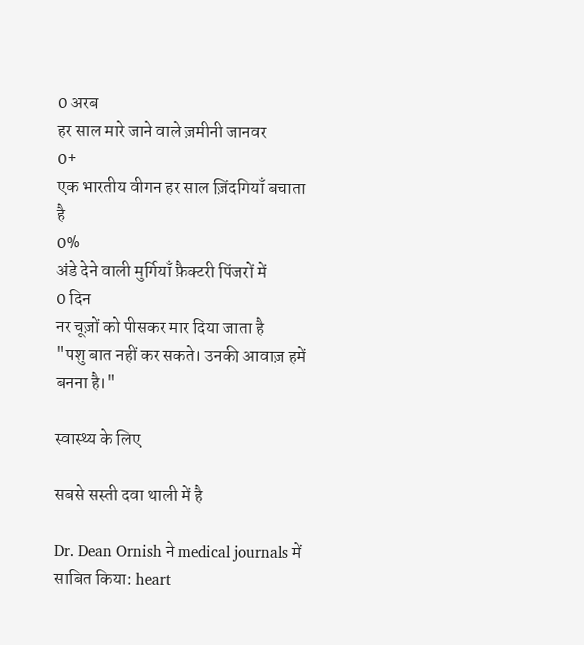0 अरब
हर साल मारे जाने वाले ज़मीनी जानवर
0+
एक भारतीय वीगन हर साल ज़िंदगियाँ बचाता है
0%
अंडे देने वाली मुर्गियाँ फ़ैक्टरी पिंजरों में
0 दिन
नर चूज़ों को पीसकर मार दिया जाता है
"पशु बात नहीं कर सकते। उनकी आवाज़ हमें बनना है।"

स्वास्थ्य के लिए

सबसे सस्ती दवा थाली में है

Dr. Dean Ornish ने medical journals में साबित किया: heart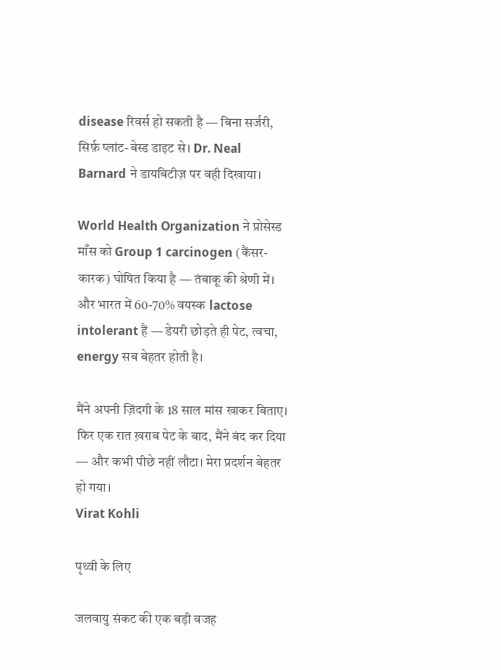disease रिवर्स हो सकती है — बिना सर्जरी, सिर्फ़ प्लांट-बेस्ड डाइट से। Dr. Neal Barnard ने डायबिटीज़ पर वही दिखाया।

World Health Organization ने प्रोसेस्ड माँस को Group 1 carcinogen (कैंसर-कारक) घोषित किया है — तंबाकू की श्रेणी में। और भारत में 60-70% वयस्क lactose intolerant हैं — डेयरी छोड़ते ही पेट, त्वचा, energy सब बेहतर होती है।

मैंने अपनी ज़िंदगी के 18 साल मांस खाकर बिताए। फिर एक रात ख़राब पेट के बाद, मैंने बंद कर दिया — और कभी पीछे नहीं लौटा। मेरा प्रदर्शन बेहतर हो गया।
Virat Kohli

पृथ्वी के लिए

जलवायु संकट की एक बड़ी वजह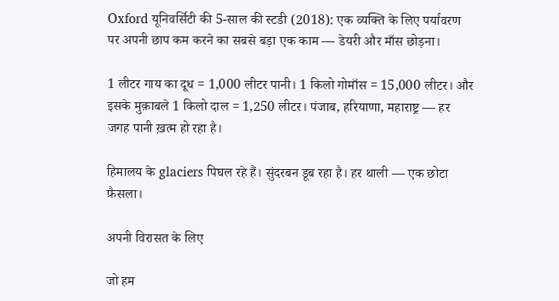Oxford यूनिवर्सिटी की 5-साल की स्टडी (2018): एक व्यक्ति के लिए पर्यावरण पर अपनी छाप कम करने का सबसे बड़ा एक काम — डेयरी और माँस छोड़ना।

1 लीटर गाय का दूध = 1,000 लीटर पानी। 1 किलो गोमाँस = 15,000 लीटर। और इसके मुक़ाबले 1 किलो दाल = 1,250 लीटर। पंजाब, हरियाणा, महाराष्ट्र — हर जगह पानी ख़त्म हो रहा है।

हिमालय के glaciers पिघल रहे हैं। सुंदरबन डूब रहा है। हर थाली — एक छोटा फ़ैसला।

अपनी विरासत के लिए

जो हम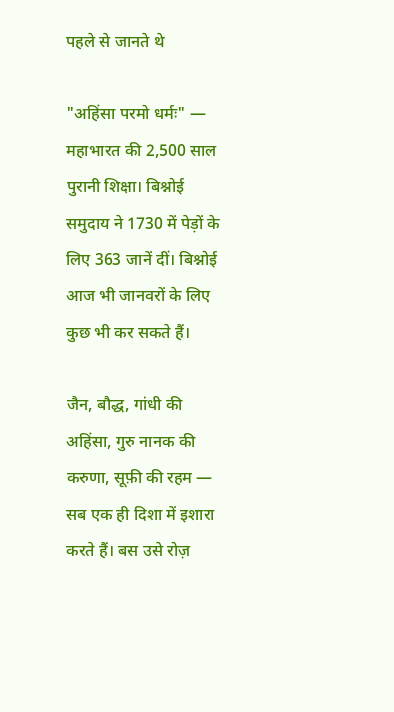पहले से जानते थे

"अहिंसा परमो धर्मः" — महाभारत की 2,500 साल पुरानी शिक्षा। बिश्नोई समुदाय ने 1730 में पेड़ों के लिए 363 जानें दीं। बिश्नोई आज भी जानवरों के लिए कुछ भी कर सकते हैं।

जैन, बौद्ध, गांधी की अहिंसा, गुरु नानक की करुणा, सूफ़ी की रहम — सब एक ही दिशा में इशारा करते हैं। बस उसे रोज़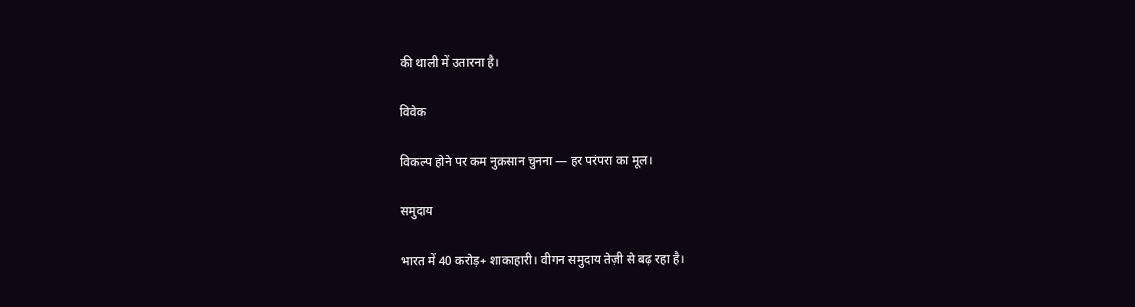की थाली में उतारना है।

विवेक

विकल्प होने पर कम नुक़सान चुनना — हर परंपरा का मूल।

समुदाय

भारत में 40 करोड़+ शाकाहारी। वीगन समुदाय तेज़ी से बढ़ रहा है।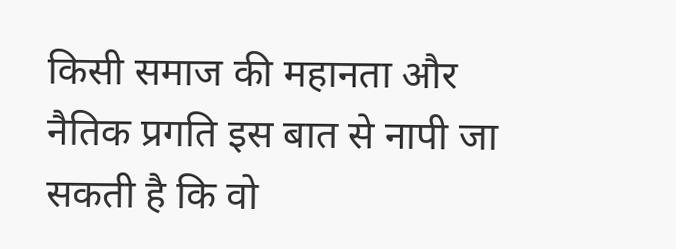किसी समाज की महानता और नैतिक प्रगति इस बात से नापी जा सकती है कि वो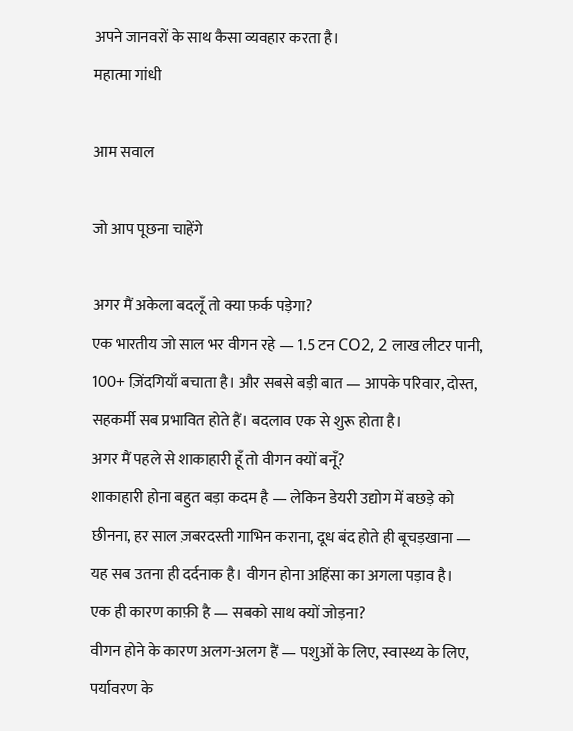अपने जानवरों के साथ कैसा व्यवहार करता है।
महात्मा गांधी

आम सवाल

जो आप पूछना चाहेंगे

अगर मैं अकेला बदलूँ तो क्या फ़र्क पड़ेगा?
एक भारतीय जो साल भर वीगन रहे — 1.5 टन CO2, 2 लाख लीटर पानी, 100+ ज़िंदगियाँ बचाता है। और सबसे बड़ी बात — आपके परिवार, दोस्त, सहकर्मी सब प्रभावित होते हैं। बदलाव एक से शुरू होता है।
अगर मैं पहले से शाकाहारी हूँ तो वीगन क्यों बनूँ?
शाकाहारी होना बहुत बड़ा कदम है — लेकिन डेयरी उद्योग में बछड़े को छीनना, हर साल ज़बरदस्ती गाभिन कराना, दूध बंद होते ही बूचड़खाना — यह सब उतना ही दर्दनाक है। वीगन होना अहिंसा का अगला पड़ाव है।
एक ही कारण काफ़ी है — सबको साथ क्यों जोड़ना?
वीगन होने के कारण अलग-अलग हैं — पशुओं के लिए, स्वास्थ्य के लिए, पर्यावरण के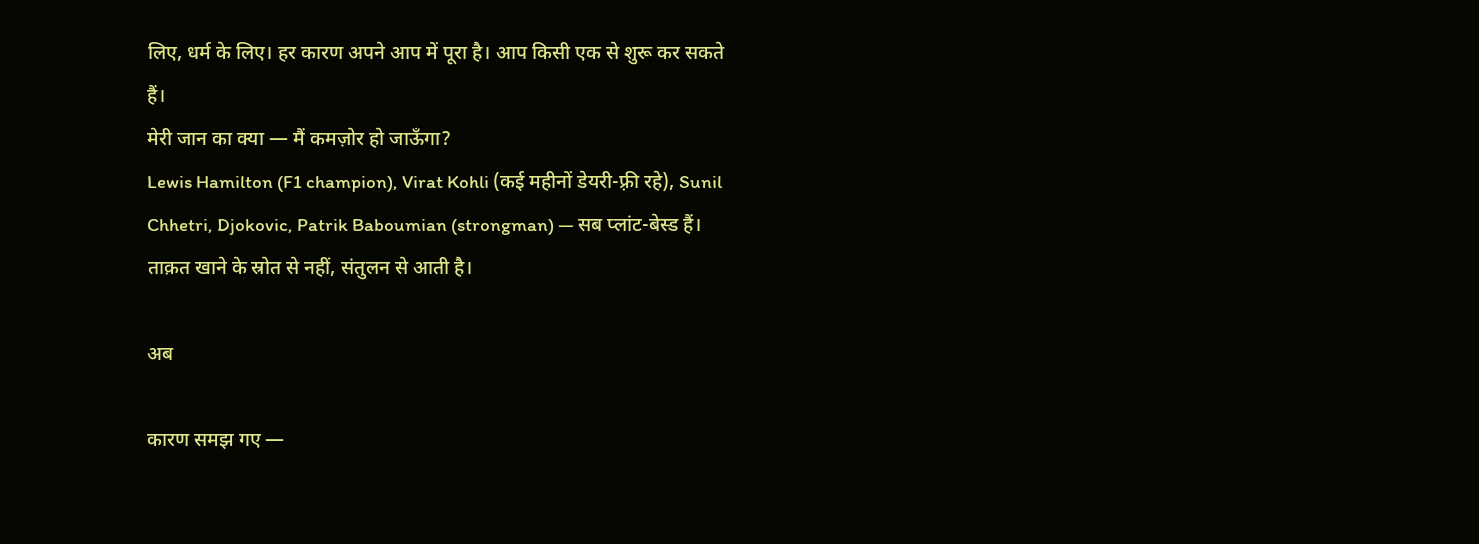लिए, धर्म के लिए। हर कारण अपने आप में पूरा है। आप किसी एक से शुरू कर सकते हैं।
मेरी जान का क्या — मैं कमज़ोर हो जाऊँगा?
Lewis Hamilton (F1 champion), Virat Kohli (कई महीनों डेयरी-फ़्री रहे), Sunil Chhetri, Djokovic, Patrik Baboumian (strongman) — सब प्लांट-बेस्ड हैं। ताक़त खाने के स्रोत से नहीं, संतुलन से आती है।

अब

कारण समझ गए —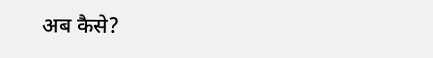अब कैसे?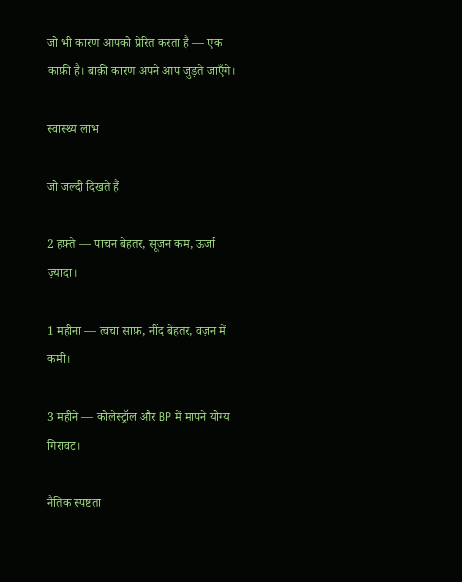जो भी कारण आपको प्रेरित करता है — एक काफ़ी है। बाक़ी कारण अपने आप जुड़ते जाएँगे।

स्वास्थ्य लाभ

जो जल्दी दिखते हैं

2 हफ़्ते — पाचन बेहतर, सूजन कम, ऊर्जा ज़्यादा।

1 महीना — त्वचा साफ़, नींद बेहतर, वज़न में कमी।

3 महीने — कोलेस्ट्रॉल और BP में मापने योग्य गिरावट।

नैतिक स्पष्टता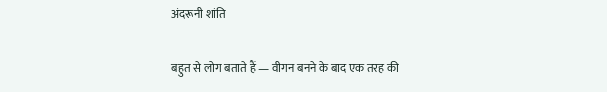अंदरूनी शांति

बहुत से लोग बताते हैं — वीगन बनने के बाद एक तरह की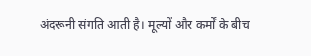अंदरूनी संगति आती है। मूल्यों और कर्मों के बीच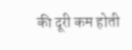की दूरी कम होती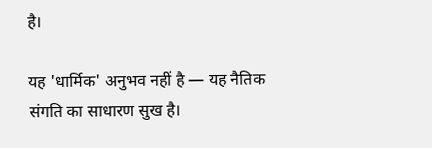है।

यह 'धार्मिक' अनुभव नहीं है — यह नैतिक संगति का साधारण सुख है।